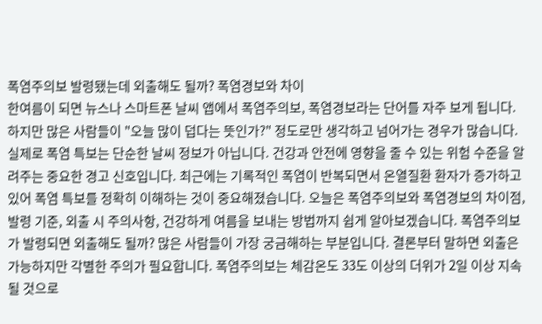폭염주의보 발령됐는데 외출해도 될까? 폭염경보와 차이
한여름이 되면 뉴스나 스마트폰 날씨 앱에서 폭염주의보, 폭염경보라는 단어를 자주 보게 됩니다. 하지만 많은 사람들이 "오늘 많이 덥다는 뜻인가?" 정도로만 생각하고 넘어가는 경우가 많습니다. 실제로 폭염 특보는 단순한 날씨 정보가 아닙니다. 건강과 안전에 영향을 줄 수 있는 위험 수준을 알려주는 중요한 경고 신호입니다. 최근에는 기록적인 폭염이 반복되면서 온열질환 환자가 증가하고 있어 폭염 특보를 정확히 이해하는 것이 중요해졌습니다. 오늘은 폭염주의보와 폭염경보의 차이점, 발령 기준, 외출 시 주의사항, 건강하게 여름을 보내는 방법까지 쉽게 알아보겠습니다. 폭염주의보가 발령되면 외출해도 될까? 많은 사람들이 가장 궁금해하는 부분입니다. 결론부터 말하면 외출은 가능하지만 각별한 주의가 필요합니다. 폭염주의보는 체감온도 33도 이상의 더위가 2일 이상 지속될 것으로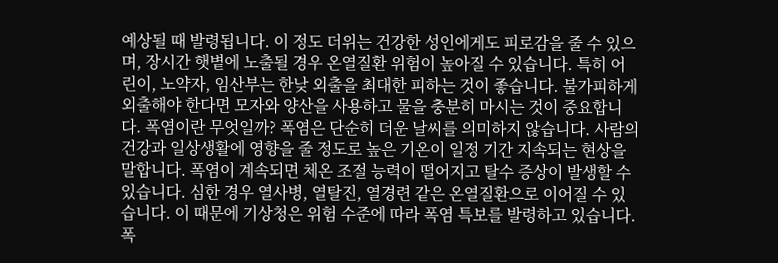예상될 때 발령됩니다. 이 정도 더위는 건강한 성인에게도 피로감을 줄 수 있으며, 장시간 햇볕에 노출될 경우 온열질환 위험이 높아질 수 있습니다. 특히 어린이, 노약자, 임산부는 한낮 외출을 최대한 피하는 것이 좋습니다. 불가피하게 외출해야 한다면 모자와 양산을 사용하고 물을 충분히 마시는 것이 중요합니다. 폭염이란 무엇일까? 폭염은 단순히 더운 날씨를 의미하지 않습니다. 사람의 건강과 일상생활에 영향을 줄 정도로 높은 기온이 일정 기간 지속되는 현상을 말합니다. 폭염이 계속되면 체온 조절 능력이 떨어지고 탈수 증상이 발생할 수 있습니다. 심한 경우 열사병, 열탈진, 열경련 같은 온열질환으로 이어질 수 있습니다. 이 때문에 기상청은 위험 수준에 따라 폭염 특보를 발령하고 있습니다. 폭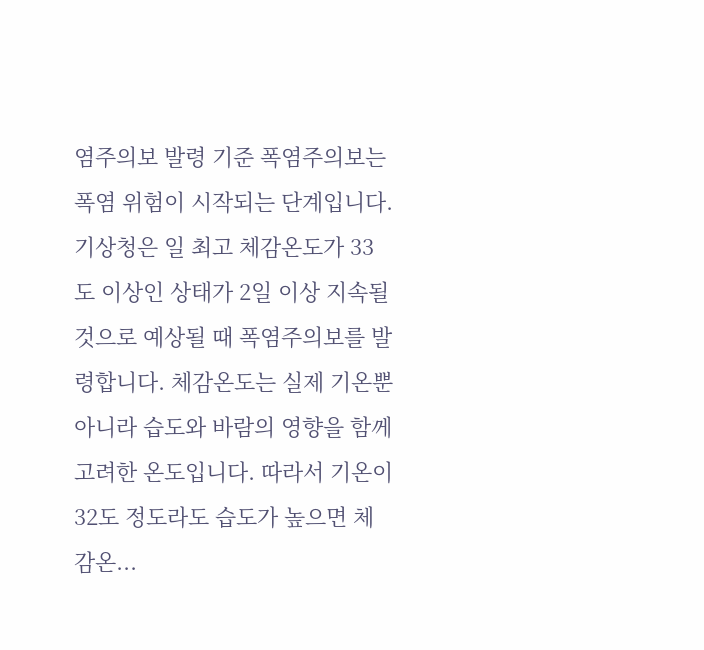염주의보 발령 기준 폭염주의보는 폭염 위험이 시작되는 단계입니다. 기상청은 일 최고 체감온도가 33도 이상인 상태가 2일 이상 지속될 것으로 예상될 때 폭염주의보를 발령합니다. 체감온도는 실제 기온뿐 아니라 습도와 바람의 영향을 함께 고려한 온도입니다. 따라서 기온이 32도 정도라도 습도가 높으면 체감온...